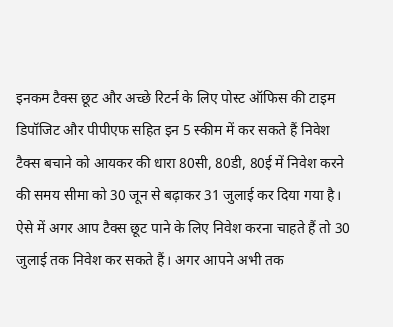इनकम टैक्स छूट और अच्छे रिटर्न के लिए पोस्ट ऑफिस की टाइम डिपॉजिट और पीपीएफ सहित इन 5 स्कीम में कर सकते हैं निवेश
टैक्स बचाने को आयकर की धारा 80सी, 80डी, 80ई में निवेश करने की समय सीमा को 30 जून से बढ़ाकर 31 जुलाई कर दिया गया है। ऐसे में अगर आप टैक्स छूट पाने के लिए निवेश करना चाहते हैं तो 30 जुलाई तक निवेश कर सकते हैं। अगर आपने अभी तक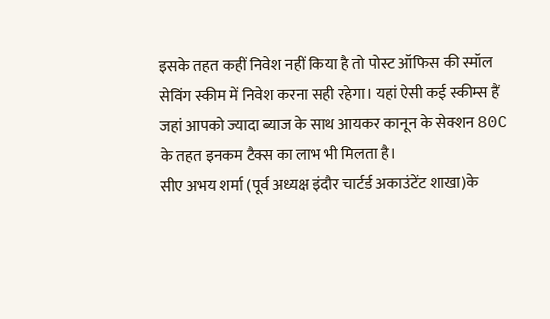इसके तहत कहीं निवेश नहीं किया है तो पोस्ट ऑफिस की स्मॉल सेविंग स्कीम में निवेश करना सही रहेगा। यहां ऐसी कई स्कीम्स हैं जहां आपको ज्यादा ब्याज के साथ आयकर कानून के सेक्शन 80C के तहत इनकम टैक्स का लाभ भी मिलता है।
सीए अभय शर्मा (पूर्व अध्यक्ष इंदौर चार्टर्ड अकाउंटेंट शाखा)के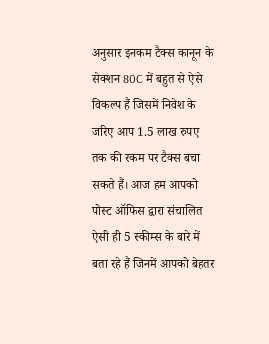अनुसार इनकम टैक्स कानून के सेक्शन 80C में बहुत से ऐसे विकल्प हैं जिसमें निवेश के जरिए आप 1.5 लाख रुपए तक की रकम पर टैक्स बचा सकते हैं। आज हम आपको पोस्ट ऑफिस द्वारा संचालित ऐसी ही 5 स्कीम्स के बारे में बता रहे हैं जिनमें आपको बेहतर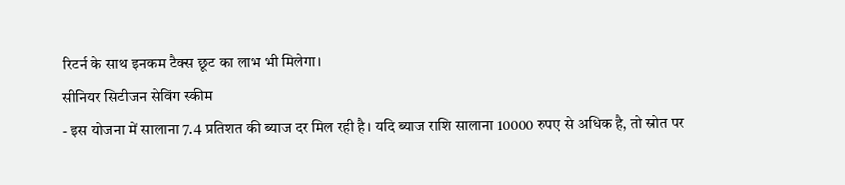रिटर्न के साथ इनकम टैक्स छूट का लाभ भी मिलेगा।
सीनियर सिटीजन सेविंग स्कीम
- इस योजना में सालाना 7.4 प्रतिशत की ब्याज दर मिल रही है। यदि ब्याज राशि सालाना 10000 रुपए से अधिक है, तो स्रोत पर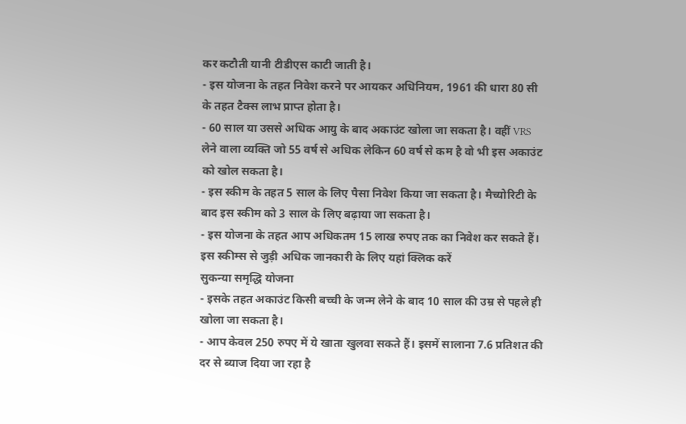कर कटौती यानी टीडीएस काटी जाती है।
- इस योजना के तहत निवेश करने पर आयकर अधिनियम, 1961 की धारा 80 सी के तहत टैक्स लाभ प्राप्त होता है।
- 60 साल या उससे अधिक आयु के बाद अकाउंट खोला जा सकता है। वहीं VRS लेने वाला व्यक्ति जो 55 वर्ष से अधिक लेकिन 60 वर्ष से कम है वो भी इस अकाउंट को खोल सकता है।
- इस स्कीम के तहत 5 साल के लिए पैसा निवेश किया जा सकता है। मैच्योरिटी के बाद इस स्कीम को 3 साल के लिए बढ़ाया जा सकता है।
- इस योजना के तहत आप अधिकतम 15 लाख रुपए तक का निवेश कर सकते हैं। इस स्कीम्स से जुड़ी अधिक जानकारी के लिए यहां क्लिक करें
सुकन्या समृद्धि योजना
- इसके तहत अकाउंट किसी बच्ची के जन्म लेने के बाद 10 साल की उम्र से पहले ही खोला जा सकता है।
- आप केवल 250 रुपए में ये खाता खुलवा सकते हैं। इसमें सालाना 7.6 प्रतिशत की दर से ब्याज दिया जा रहा है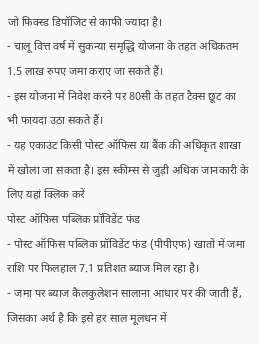जो फिक्स्ड डिपॉजिट से काफी ज्यादा है।
- चालू वित्त वर्ष में सुकन्या समृद्धि योजना के तहत अधिकतम 1.5 लाख रुपए जमा कराए जा सकते हैं।
- इस योजना में निवेश करने पर 80सी के तहत टैक्स छूट का भी फायदा उठा सकते हैं।
- यह एकाउंट किसी पोस्ट ऑफिस या बैंक की अधिकृत शाखा में खोला जा सकता है। इस स्कीम्स से जुड़ी अधिक जानकारी के लिए यहां क्लिक करें
पोस्ट ऑफिस पब्लिक प्रॉविडेंट फंड
- पोस्ट ऑफिस पब्लिक प्रॉविडेंट फंड (पीपीएफ) खातों में जमा राशि पर फिलहाल 7.1 प्रतिशत ब्याज मिल रहा है।
- जमा पर ब्याज कैलकुलेशन सालाना आधार पर की जाती हैं, जिसका अर्थ है कि इसे हर साल मूलधन में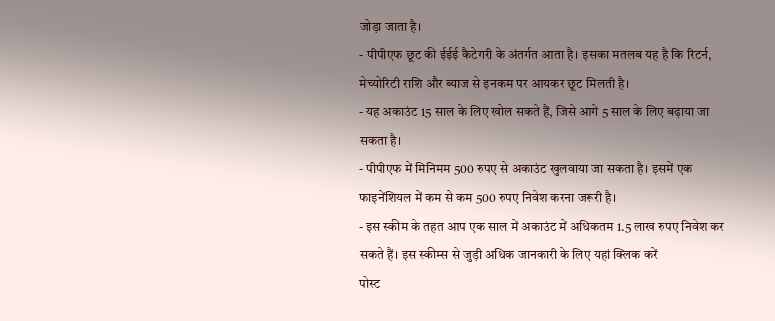जोड़ा जाता है।
- पीपीएफ छूट की ईईई कैटेगरी के अंतर्गत आता है। इसका मतलब यह है कि रिटर्न, मेच्योरिटी राशि और ब्याज से इनकम पर आयकर छूट मिलती है।
- यह अकाउंट 15 साल के लिए खोल सकते हैं, जिसे आगे 5 साल के लिए बढ़ाया जा सकता है।
- पीपीएफ में मिनिमम 500 रुपए से अकाउंट खुलवाया जा सकता है। इसमें एक फाइनेंशियल में कम से कम 500 रुपए निवेश करना जरूरी है।
- इस स्कीम के तहत आप एक साल में अकाउंट में अधिकतम 1.5 लाख रुपए निवेश कर सकते हैं। इस स्कीम्स से जुड़ी अधिक जानकारी के लिए यहां क्लिक करें
पोस्ट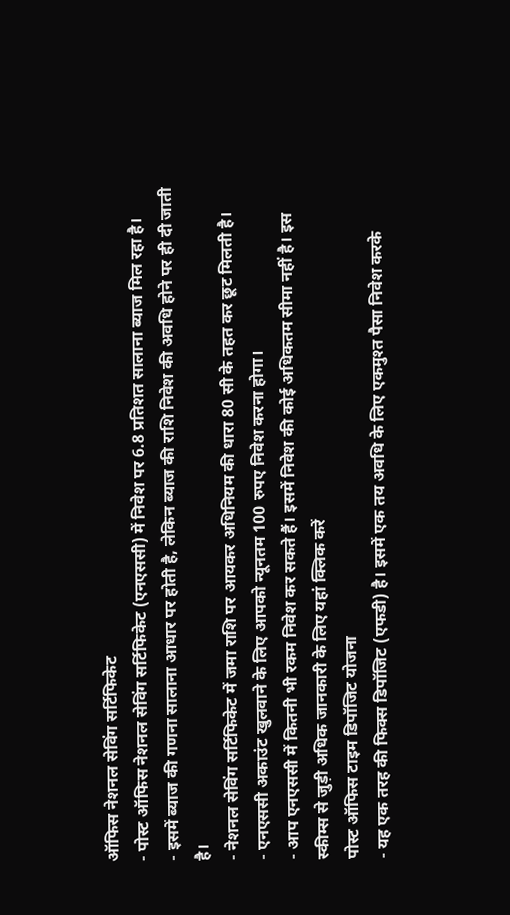ऑफिस नेशनल सेविंग सर्टिफिकेट
- पोस्ट ऑफिस नेशनल सेविंग सर्टिफिकेट (एनएससी) में निवेश पर 6.8 प्रतिशत सालाना ब्याज मिल रहा है।
- इसमें ब्याज की गणना सालाना आधार पर होती है, लेकिन ब्याज की राशि निवेश की अवधि होने पर ही दी जाती है।
- नेशनल सेविंग सर्टिफिकेट में जमा राशि पर आयकर अधिनियम की धारा 80 सी के तहत कर छूट मिलती है।
- एनएससी अकाउंट खुलवाने के लिए आपको न्यूनतम 100 रुपए निवेश करना होगा।
- आप एनएससी में कितनी भी रकम निवेश कर सकते हैं। इसमें निवेश की कोई अधिकतम सीमा नहीं है। इस स्कीम्स से जुड़ी अधिक जानकारी के लिए यहां क्लिक करें
पोस्ट ऑफिस टाइम डिपॉजिट योजना
- यह एक तरह की फिक्स डिपॉजिट (एफडी) है। इसमें एक तय अवधि के लिए एकमुश्त पैसा निवेश करके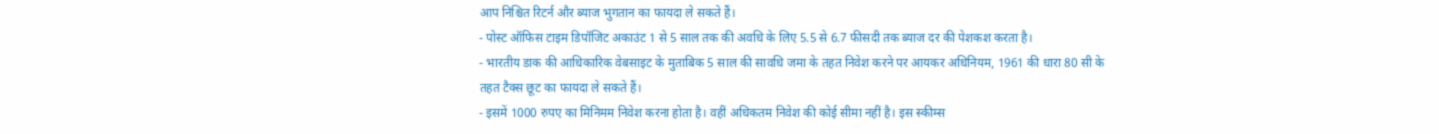आप निश्चित रिटर्न और ब्याज भुगतान का फायदा ले सकते हैं।
- पोस्ट ऑफिस टाइम डिपॉजिट अकाउंट 1 से 5 साल तक की अवधि के लिए 5.5 से 6.7 फीसदी तक ब्याज दर की पेशकश करता है।
- भारतीय डाक की आधिकारिक वेबसाइट के मुताबिक 5 साल की सावधि जमा के तहत निवेश करने पर आयकर अधिनियम, 1961 की धारा 80 सी के तहत टैक्स छूट का फायदा ले सकते हैं।
- इसमें 1000 रुपए का मिनिमम निवेश करना होता है। वहीं अधिकतम निवेश की कोई सीमा नहीं है। इस स्कीम्स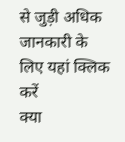से जुड़ी अधिक जानकारी के लिए यहां क्लिक करें
क्या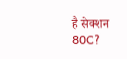है सेक्शन 80C?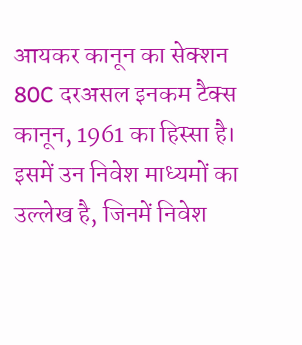आयकर कानून का सेक्शन 80C दरअसल इनकम टैक्स कानून, 1961 का हिस्सा है। इसमें उन निवेश माध्यमों का उल्लेख है, जिनमें निवेश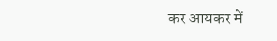कर आयकर में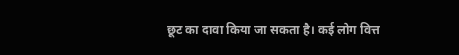छूट का दावा किया जा सकता है। कई लोग वित्त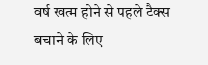वर्ष खत्म होने से पहले टैक्स बचाने के लिए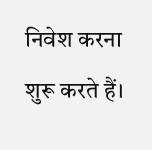निवेश करना शुरू करते हैं।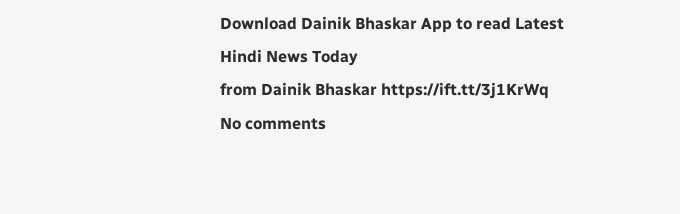Download Dainik Bhaskar App to read Latest Hindi News Today
from Dainik Bhaskar https://ift.tt/3j1KrWq
No comments